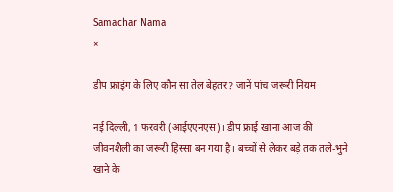Samachar Nama
×

डीप फ्राइंग के लिए कौन सा तेल बेहतर? जानें पांच जरूरी नियम

नई दिल्ली, 1 फरवरी (आईएएनएस)। डीप फ्राई खाना आज की जीवनशैली का जरूरी हिस्सा बन गया है। बच्चों से लेकर बड़े तक तले-भुने खाने के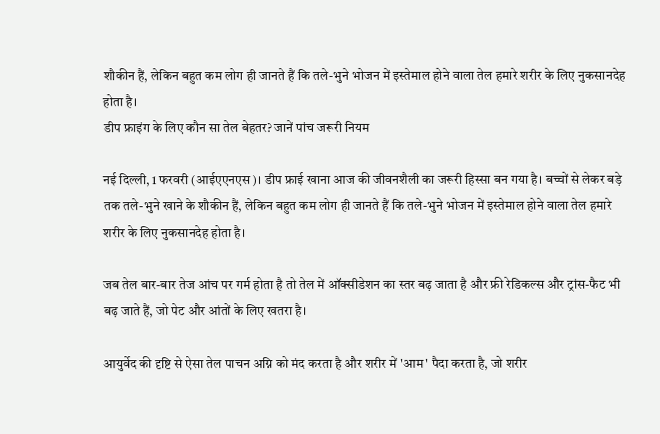शौकीन हैं, लेकिन बहुत कम लोग ही जानते हैं कि तले-भुने भोजन में इस्तेमाल होने वाला तेल हमारे शरीर के लिए नुकसानदेह होता है।
डीप फ्राइंग के लिए कौन सा तेल बेहतर? जानें पांच जरूरी नियम

नई दिल्ली, 1 फरवरी (आईएएनएस)। डीप फ्राई खाना आज की जीवनशैली का जरूरी हिस्सा बन गया है। बच्चों से लेकर बड़े तक तले-भुने खाने के शौकीन हैं, लेकिन बहुत कम लोग ही जानते हैं कि तले-भुने भोजन में इस्तेमाल होने वाला तेल हमारे शरीर के लिए नुकसानदेह होता है।

जब तेल बार-बार तेज आंच पर गर्म होता है तो तेल में ऑक्सीडेशन का स्तर बढ़ जाता है और फ्री रेडिकल्स और ट्रांस-फैट भी बढ़ जाते हैं, जो पेट और आंतों के लिए खतरा है।

आयुर्वेद की दृष्टि से ऐसा तेल पाचन अग्नि को मंद करता है और शरीर में 'आम' पैदा करता है, जो शरीर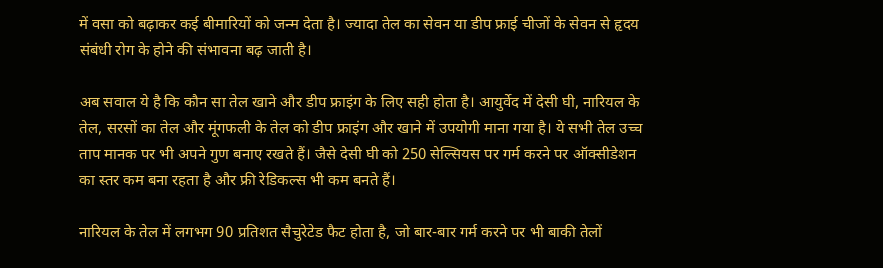में वसा को बढ़ाकर कई बीमारियों को जन्म देता है। ज्यादा तेल का सेवन या डीप फ्राई चीजों के सेवन से हृदय संबंधी रोग के होने की संभावना बढ़ जाती है।

अब सवाल ये है कि कौन सा तेल खाने और डीप फ्राइंग के लिए सही होता है। आयुर्वेद में देसी घी, नारियल के तेल, सरसों का तेल और मूंगफली के तेल को डीप फ्राइंग और खाने में उपयोगी माना गया है। ये सभी तेल उच्च ताप मानक पर भी अपने गुण बनाए रखते हैं। जैसे देसी घी को 250 सेल्सियस पर गर्म करने पर ऑक्सीडेशन का स्तर कम बना रहता है और फ्री रेडिकल्स भी कम बनते हैं।

नारियल के तेल में लगभग 90 प्रतिशत सैचुरेटेड फैट होता है, जो बार-बार गर्म करने पर भी बाकी तेलों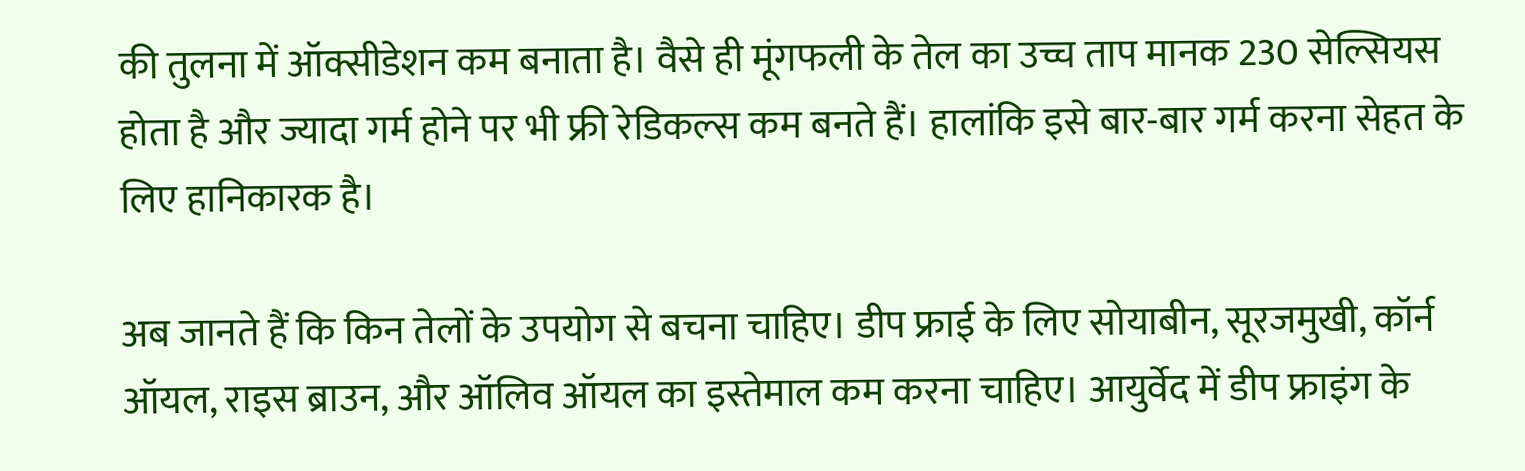की तुलना में ऑक्सीडेशन कम बनाता है। वैसे ही मूंगफली के तेल का उच्च ताप मानक 230 सेल्सियस होता है और ज्यादा गर्म होने पर भी फ्री रेडिकल्स कम बनते हैं। हालांकि इसे बार-बार गर्म करना सेहत के लिए हानिकारक है।

अब जानते हैं कि किन तेलों के उपयोग से बचना चाहिए। डीप फ्राई के लिए सोयाबीन, सूरजमुखी, कॉर्न ऑयल, राइस ब्राउन, और ऑलिव ऑयल का इस्तेमाल कम करना चाहिए। आयुर्वेद में डीप फ्राइंग के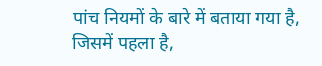पांच नियमों के बारे में बताया गया है, जिसमें पहला है,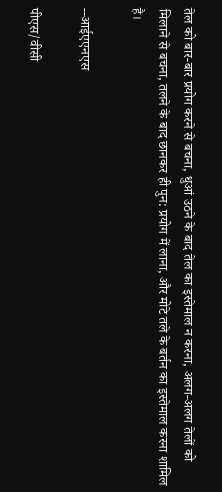तेल को बार-बार प्रयोग करने से बचना, धुआं उठने के बाद तेल का इस्तेमाल न करना, अलग-अलग तेलों को मिलाने से बचना, तलने के बाद छानकर ही पुन: प्रयोग में लाना, और मोटे तले के बर्तन का इस्तेमाल करना शामिल है।

--आईएएनएस

पीएस/वीसी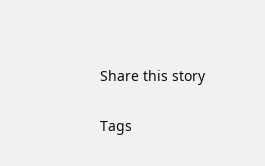Share this story

Tags